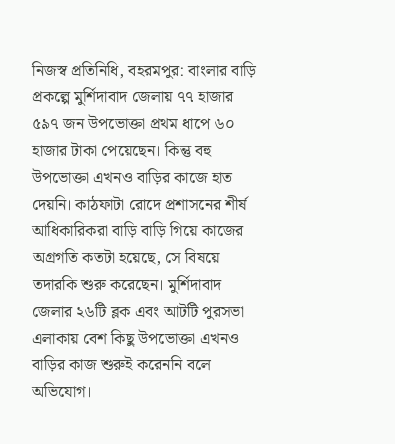নিজস্ব প্রতিনিধি, বহরমপুর: বাংলার বাড়ি প্রকল্পে মুর্শিদাবাদ জেলায় ৭৭ হাজার ৫৯৭ জন উপভোক্তা প্রথম ধাপে ৬০ হাজার টাকা পেয়েছেন। কিন্তু বহু উপভোক্তা এখনও বাড়ির কাজে হাত দেয়নি। কাঠফাটা রোদে প্রশাসনের শীর্ষ আধিকারিকরা বাড়ি বাড়ি গিয়ে কাজের অগ্রগতি কতটা হয়েছে, সে বিষয়ে তদারকি শুরু করেছেন। মুর্শিদাবাদ জেলার ২৬টি ব্লক এবং আটটি পুরসভা এলাকায় বেশ কিছু উপভোক্তা এখনও বাড়ির কাজ শুরুই করেননি বলে অভিযোগ।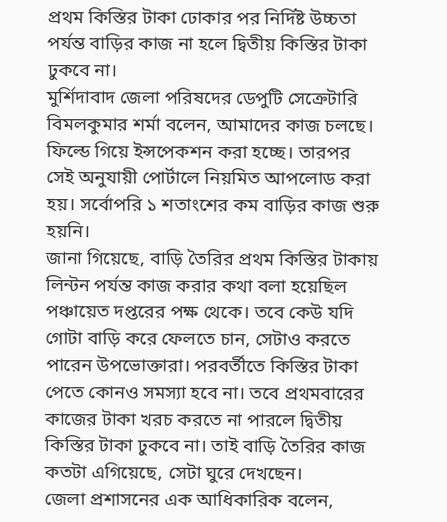প্রথম কিস্তির টাকা ঢোকার পর নির্দিষ্ট উচ্চতা পর্যন্ত বাড়ির কাজ না হলে দ্বিতীয় কিস্তির টাকা ঢুকবে না।
মুর্শিদাবাদ জেলা পরিষদের ডেপুটি সেক্রেটারি বিমলকুমার শর্মা বলেন, আমাদের কাজ চলছে। ফিল্ডে গিয়ে ইন্সপেকশন করা হচ্ছে। তারপর সেই অনুযায়ী পোর্টালে নিয়মিত আপলোড করা হয়। সর্বোপরি ১ শতাংশের কম বাড়ির কাজ শুরু হয়নি।
জানা গিয়েছে, বাড়ি তৈরির প্রথম কিস্তির টাকায় লিন্টন পর্যন্ত কাজ করার কথা বলা হয়েছিল পঞ্চায়েত দপ্তরের পক্ষ থেকে। তবে কেউ যদি গোটা বাড়ি করে ফেলতে চান, সেটাও করতে পারেন উপভোক্তারা। পরবর্তীতে কিস্তির টাকা পেতে কোনও সমস্যা হবে না। তবে প্রথমবারের কাজের টাকা খরচ করতে না পারলে দ্বিতীয় কিস্তির টাকা ঢুকবে না। তাই বাড়ি তৈরির কাজ কতটা এগিয়েছে, সেটা ঘুরে দেখছেন।
জেলা প্রশাসনের এক আধিকারিক বলেন,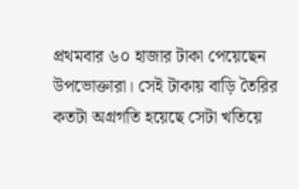প্রথমবার ৬০ হাজার টাকা পেয়েছেন উপভোক্তারা। সেই টাকায় বাড়ি তৈরির কতটা অগ্রগতি হয়েছে সেটা খতিয়ে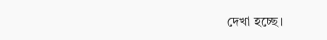দেখা হচ্ছে।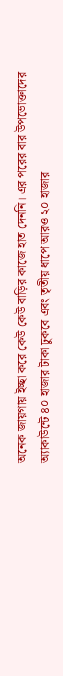অনেক জায়গায় ইচ্ছা করে কেউ কেউ বাড়ির কাজে হাত দেননি। এর পরের বার উপভোক্তাদের অ্যাকাউন্টে ৪০ হাজার টাকা ঢুকবে এবং তৃতীয় ধাপে আরও ২০ হাজার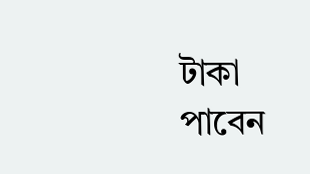টাকা পাবেন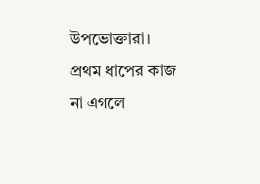উপভোক্তারা। প্রথম ধাপের কাজ না এগলে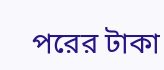পরের টাকা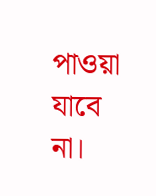পাওয়া যাবে না।